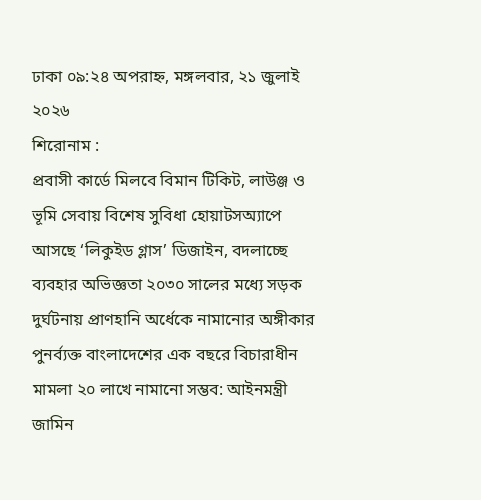ঢাকা ০৯:২৪ অপরাহ্ন, মঙ্গলবার, ২১ জুলাই ২০২৬
শিরোনাম :
প্রবাসী কার্ডে মিলবে বিমান টিকিট, লাউঞ্জ ও ভূমি সেবায় বিশেষ সুবিধা হোয়াটসঅ্যাপে আসছে ‘লিকুইড গ্লাস’ ডিজাইন, বদলাচ্ছে ব্যবহার অভিজ্ঞতা ২০৩০ সালের মধ্যে সড়ক দুর্ঘটনায় প্রাণহানি অর্ধেকে নামানোর অঙ্গীকার পুনর্ব্যক্ত বাংলাদেশের এক বছরে বিচারাধীন মামলা ২০ লাখে নামানো সম্ভব: আইনমন্ত্রী জামিন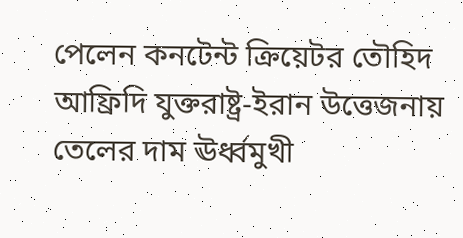পেলেন কনটেন্ট ক্রিয়েটর তৌহিদ আফ্রিদি যুক্তরাষ্ট্র-ইরান উত্তেজনায় তেলের দাম ঊর্ধ্বমুখী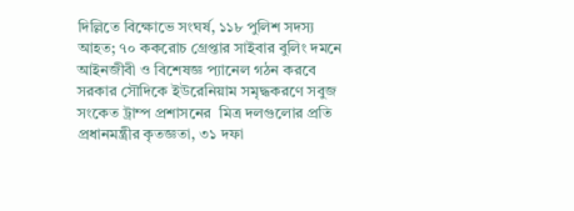দিল্লিতে বিক্ষোভে সংঘর্ষ, ১১৮ পুলিশ সদস্য আহত; ৭০ ককরোচ গ্রেপ্তার সাইবার বুলিং দমনে আইনজীবী ও বিশেষজ্ঞ প্যানেল গঠন করবে সরকার সৌদিকে ইউরেনিয়াম সমৃদ্ধকরণে সবুজ সংকেত ট্রাম্প প্রশাসনের  মিত্র দলগুলোর প্রতি প্রধানমন্ত্রীর কৃতজ্ঞতা, ৩১ দফা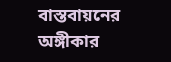বাস্তবায়নের অঙ্গীকার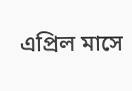এপ্রিল মাসে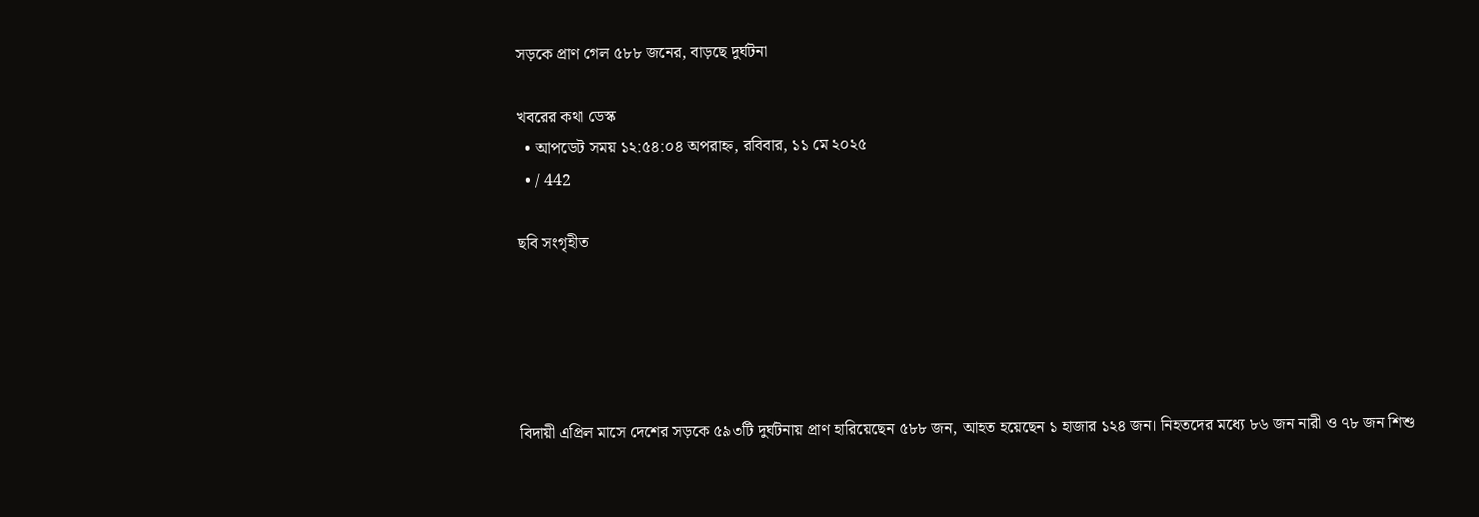সড়কে প্রাণ গেল ৫৮৮ জনের, বাড়ছে দুর্ঘটনা

খবরের কথা ডেস্ক
  • আপডেট সময় ১২:৫৪:০৪ অপরাহ্ন, রবিবার, ১১ মে ২০২৫
  • / 442

ছবি সংগৃহীত





বিদায়ী এপ্রিল মাসে দেশের সড়কে ৫৯৩টি দুর্ঘটনায় প্রাণ হারিয়েছেন ৫৮৮ জন, আহত হয়েছেন ১ হাজার ১২৪ জন। নিহতদের মধ্যে ৮৬ জন নারী ও ৭৮ জন শিশু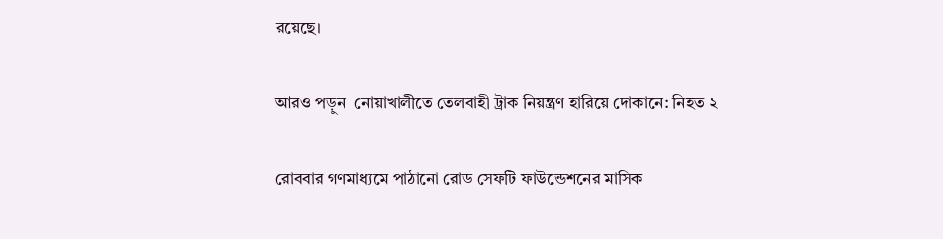রয়েছে।

আরও পড়ুন  নোয়াখালীতে তেলবাহী ট্রাক নিয়ন্ত্রণ হারিয়ে দোকানে: নিহত ২

রোববার গণমাধ্যমে পাঠানো রোড সেফটি ফাউন্ডেশনের মাসিক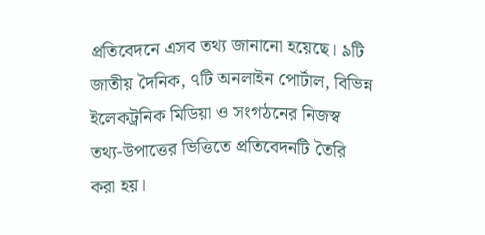প্রতিবেদনে এসব তথ্য জানানো হয়েছে। ৯টি জাতীয় দৈনিক, ৭টি অনলাইন পোর্টাল, বিভিন্ন ইলেকট্রনিক মিডিয়া ও সংগঠনের নিজস্ব তথ্য-উপাত্তের ভিত্তিতে প্রতিবেদনটি তৈরি করা হয়।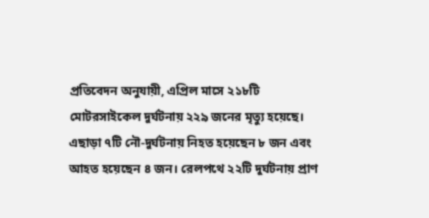প্রতিবেদন অনুযায়ী, এপ্রিল মাসে ২১৮টি মোটরসাইকেল দুর্ঘটনায় ২২৯ জনের মৃত্যু হয়েছে। এছাড়া ৭টি নৌ-দুর্ঘটনায় নিহত হয়েছেন ৮ জন এবং আহত হয়েছেন ৪ জন। রেলপথে ২২টি দুর্ঘটনায় প্রাণ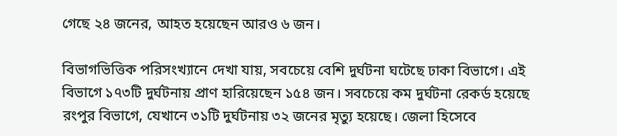গেছে ২৪ জনের, আহত হয়েছেন আরও ৬ জন।

বিভাগভিত্তিক পরিসংখ্যানে দেখা যায়, সবচেয়ে বেশি দুর্ঘটনা ঘটেছে ঢাকা বিভাগে। এই বিভাগে ১৭৩টি দুর্ঘটনায় প্রাণ হারিয়েছেন ১৫৪ জন। সবচেয়ে কম দুর্ঘটনা রেকর্ড হয়েছে রংপুর বিভাগে, যেখানে ৩১টি দুর্ঘটনায় ৩২ জনের মৃত্যু হয়েছে। জেলা হিসেবে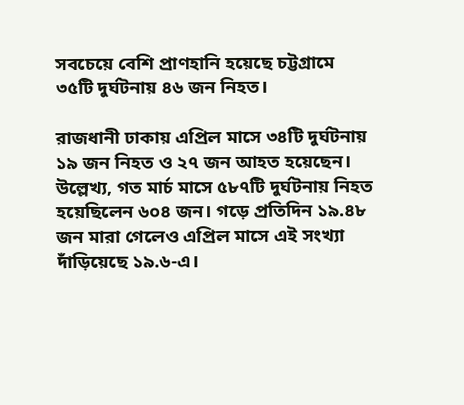সবচেয়ে বেশি প্রাণহানি হয়েছে চট্টগ্রামে ৩৫টি দুর্ঘটনায় ৪৬ জন নিহত।

রাজধানী ঢাকায় এপ্রিল মাসে ৩৪টি দুর্ঘটনায় ১৯ জন নিহত ও ২৭ জন আহত হয়েছেন। উল্লেখ্য, গত মার্চ মাসে ৫৮৭টি দুর্ঘটনায় নিহত হয়েছিলেন ৬০৪ জন। গড়ে প্রতিদিন ১৯.৪৮ জন মারা গেলেও এপ্রিল মাসে এই সংখ্যা দাঁড়িয়েছে ১৯.৬-এ।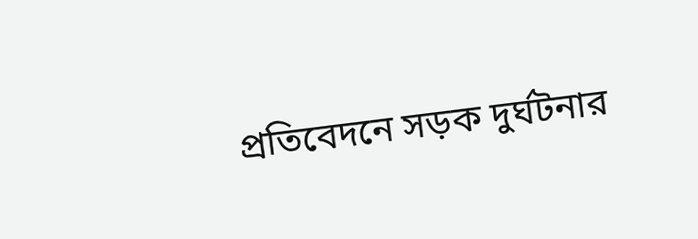প্রতিবেদনে সড়ক দুর্ঘটনার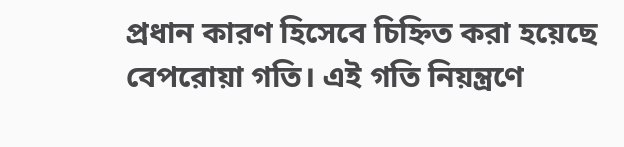প্রধান কারণ হিসেবে চিহ্নিত করা হয়েছে বেপরোয়া গতি। এই গতি নিয়ন্ত্রণে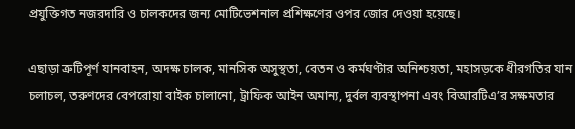প্রযুক্তিগত নজরদারি ও চালকদের জন্য মোটিভেশনাল প্রশিক্ষণের ওপর জোর দেওয়া হয়েছে।

এছাড়া ত্রুটিপূর্ণ যানবাহন, অদক্ষ চালক, মানসিক অসুস্থতা, বেতন ও কর্মঘণ্টার অনিশ্চয়তা, মহাসড়কে ধীরগতির যান চলাচল, তরুণদের বেপরোয়া বাইক চালানো, ট্রাফিক আইন অমান্য, দুর্বল ব্যবস্থাপনা এবং বিআরটিএ’র সক্ষমতার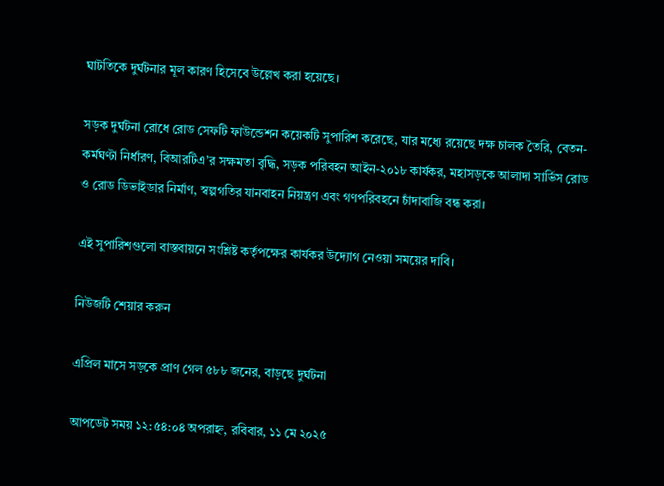ঘাটতিকে দুর্ঘটনার মূল কারণ হিসেবে উল্লেখ করা হয়েছে।

সড়ক দুর্ঘটনা রোধে রোড সেফটি ফাউন্ডেশন কয়েকটি সুপারিশ করেছে, যার মধ্যে রয়েছে দক্ষ চালক তৈরি, বেতন-কর্মঘণ্টা নির্ধারণ, বিআরটিএ’র সক্ষমতা বৃদ্ধি, সড়ক পরিবহন আইন-২০১৮ কার্যকর, মহাসড়কে আলাদা সার্ভিস রোড ও রোড ডিভাইডার নির্মাণ, স্বল্পগতির যানবাহন নিয়ন্ত্রণ এবং গণপরিবহনে চাঁদাবাজি বন্ধ করা।

এই সুপারিশগুলো বাস্তবায়নে সংশ্লিষ্ট কর্তৃপক্ষের কার্যকর উদ্যোগ নেওয়া সময়ের দাবি।

নিউজটি শেয়ার করুন

এপ্রিল মাসে সড়কে প্রাণ গেল ৫৮৮ জনের, বাড়ছে দুর্ঘটনা

আপডেট সময় ১২:৫৪:০৪ অপরাহ্ন, রবিবার, ১১ মে ২০২৫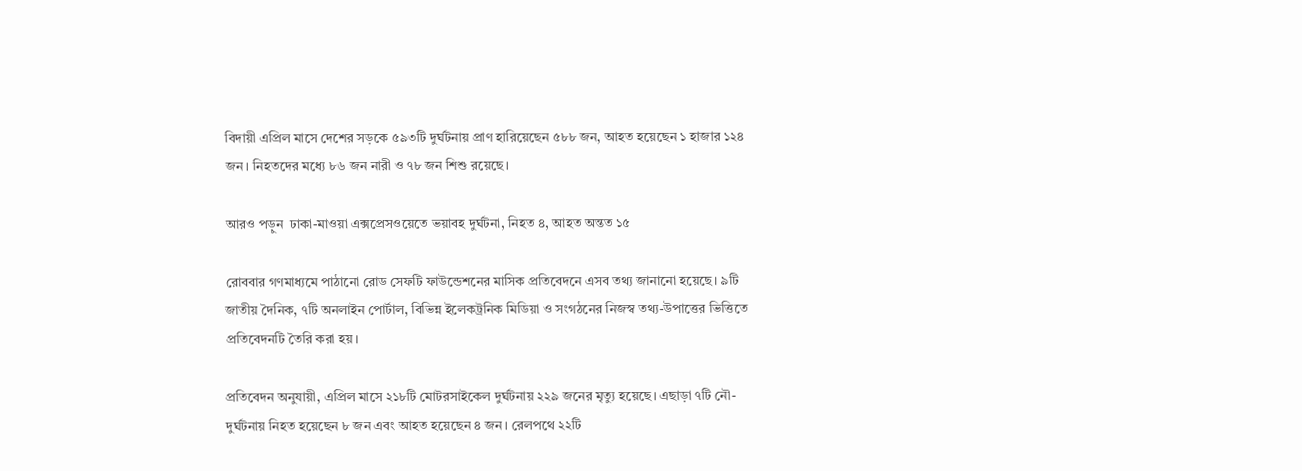বিদায়ী এপ্রিল মাসে দেশের সড়কে ৫৯৩টি দুর্ঘটনায় প্রাণ হারিয়েছেন ৫৮৮ জন, আহত হয়েছেন ১ হাজার ১২৪ জন। নিহতদের মধ্যে ৮৬ জন নারী ও ৭৮ জন শিশু রয়েছে।

আরও পড়ুন  ঢাকা-মাওয়া এক্সপ্রেসওয়েতে ভয়াবহ দুর্ঘটনা, নিহত ৪, আহত অন্তত ১৫

রোববার গণমাধ্যমে পাঠানো রোড সেফটি ফাউন্ডেশনের মাসিক প্রতিবেদনে এসব তথ্য জানানো হয়েছে। ৯টি জাতীয় দৈনিক, ৭টি অনলাইন পোর্টাল, বিভিন্ন ইলেকট্রনিক মিডিয়া ও সংগঠনের নিজস্ব তথ্য-উপাত্তের ভিত্তিতে প্রতিবেদনটি তৈরি করা হয়।

প্রতিবেদন অনুযায়ী, এপ্রিল মাসে ২১৮টি মোটরসাইকেল দুর্ঘটনায় ২২৯ জনের মৃত্যু হয়েছে। এছাড়া ৭টি নৌ-দুর্ঘটনায় নিহত হয়েছেন ৮ জন এবং আহত হয়েছেন ৪ জন। রেলপথে ২২টি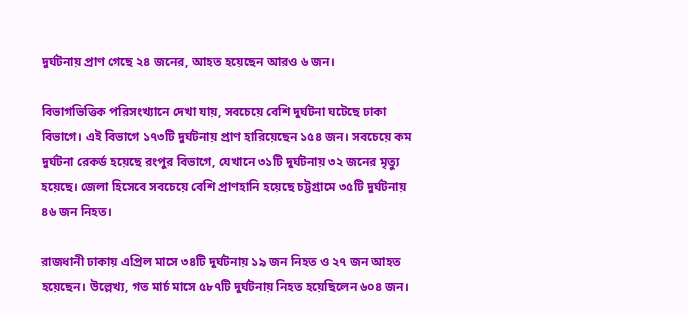দুর্ঘটনায় প্রাণ গেছে ২৪ জনের, আহত হয়েছেন আরও ৬ জন।

বিভাগভিত্তিক পরিসংখ্যানে দেখা যায়, সবচেয়ে বেশি দুর্ঘটনা ঘটেছে ঢাকা বিভাগে। এই বিভাগে ১৭৩টি দুর্ঘটনায় প্রাণ হারিয়েছেন ১৫৪ জন। সবচেয়ে কম দুর্ঘটনা রেকর্ড হয়েছে রংপুর বিভাগে, যেখানে ৩১টি দুর্ঘটনায় ৩২ জনের মৃত্যু হয়েছে। জেলা হিসেবে সবচেয়ে বেশি প্রাণহানি হয়েছে চট্টগ্রামে ৩৫টি দুর্ঘটনায় ৪৬ জন নিহত।

রাজধানী ঢাকায় এপ্রিল মাসে ৩৪টি দুর্ঘটনায় ১৯ জন নিহত ও ২৭ জন আহত হয়েছেন। উল্লেখ্য, গত মার্চ মাসে ৫৮৭টি দুর্ঘটনায় নিহত হয়েছিলেন ৬০৪ জন।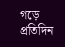গড়ে প্রতিদিন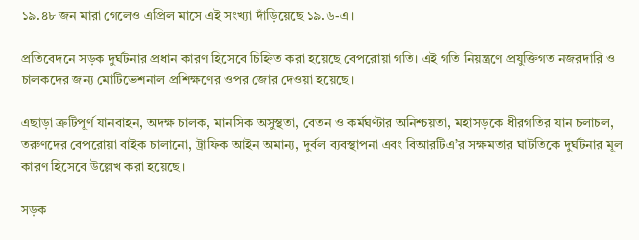১৯.৪৮ জন মারা গেলেও এপ্রিল মাসে এই সংখ্যা দাঁড়িয়েছে ১৯.৬-এ।

প্রতিবেদনে সড়ক দুর্ঘটনার প্রধান কারণ হিসেবে চিহ্নিত করা হয়েছে বেপরোয়া গতি। এই গতি নিয়ন্ত্রণে প্রযুক্তিগত নজরদারি ও চালকদের জন্য মোটিভেশনাল প্রশিক্ষণের ওপর জোর দেওয়া হয়েছে।

এছাড়া ত্রুটিপূর্ণ যানবাহন, অদক্ষ চালক, মানসিক অসুস্থতা, বেতন ও কর্মঘণ্টার অনিশ্চয়তা, মহাসড়কে ধীরগতির যান চলাচল, তরুণদের বেপরোয়া বাইক চালানো, ট্রাফিক আইন অমান্য, দুর্বল ব্যবস্থাপনা এবং বিআরটিএ’র সক্ষমতার ঘাটতিকে দুর্ঘটনার মূল কারণ হিসেবে উল্লেখ করা হয়েছে।

সড়ক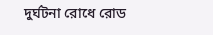দুর্ঘটনা রোধে রোড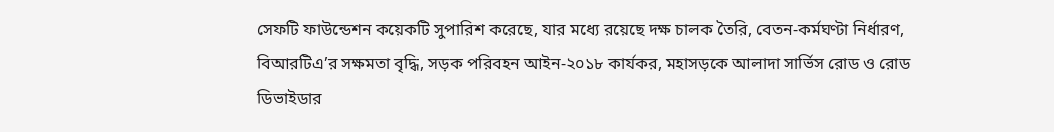সেফটি ফাউন্ডেশন কয়েকটি সুপারিশ করেছে, যার মধ্যে রয়েছে দক্ষ চালক তৈরি, বেতন-কর্মঘণ্টা নির্ধারণ, বিআরটিএ’র সক্ষমতা বৃদ্ধি, সড়ক পরিবহন আইন-২০১৮ কার্যকর, মহাসড়কে আলাদা সার্ভিস রোড ও রোড ডিভাইডার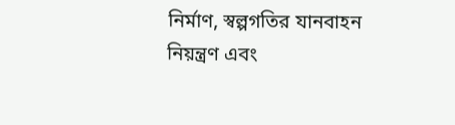নির্মাণ, স্বল্পগতির যানবাহন নিয়ন্ত্রণ এবং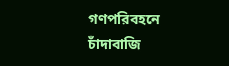গণপরিবহনে চাঁদাবাজি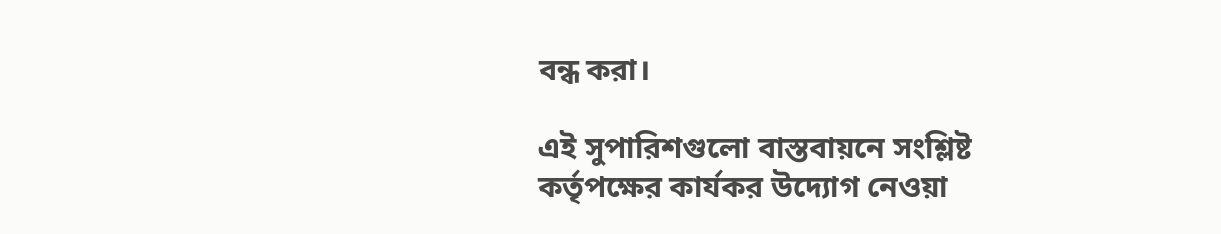বন্ধ করা।

এই সুপারিশগুলো বাস্তবায়নে সংশ্লিষ্ট কর্তৃপক্ষের কার্যকর উদ্যোগ নেওয়া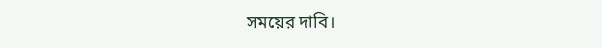সময়ের দাবি।